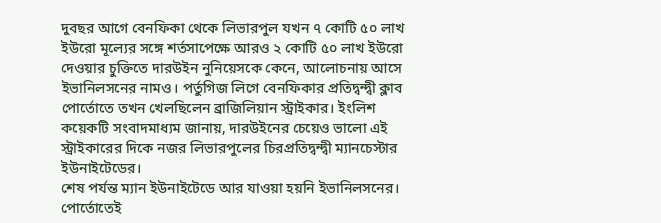দুবছর আগে বেনফিকা থেকে লিভারপুল যখন ৭ কোটি ৫০ লাখ ইউরো মূল্যের সঙ্গে শর্তসাপেক্ষে আরও ২ কোটি ৫০ লাখ ইউরো দেওয়ার চুক্তিতে দারউইন নুনিয়েসকে কেনে, আলোচনায় আসে ইভানিলসনের নামও। পর্তুগিজ লিগে বেনফিকার প্রতিদ্বন্দ্বী ক্লাব পোর্তোতে তখন খেলছিলেন ব্রাজিলিয়ান স্ট্রাইকার। ইংলিশ কয়েকটি সংবাদমাধ্যম জানায়, দারউইনের চেয়েও ভালো এই স্ট্রাইকারের দিকে নজর লিভারপুলের চিরপ্রতিদ্বন্দ্বী ম্যানচেস্টার ইউনাইটেডের।
শেষ পর্যন্ত ম্যান ইউনাইটেডে আর যাওয়া হয়নি ইভানিলসনের। পোর্তোতেই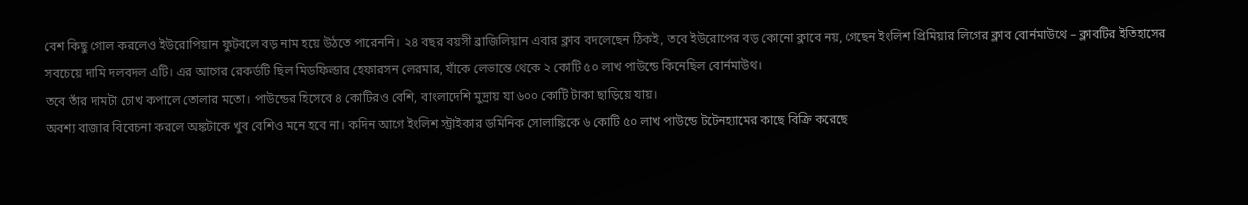বেশ কিছু গোল করলেও ইউরোপিয়ান ফুটবলে বড় নাম হয়ে উঠতে পারেননি। ২৪ বছর বয়সী ব্রাজিলিয়ান এবার ক্লাব বদলেছেন ঠিকই, তবে ইউরোপের বড় কোনো ক্লাবে নয়, গেছেন ইংলিশ প্রিমিয়ার লিগের ক্লাব বোর্নমাউথে – ক্লাবটির ইতিহাসের সবচেয়ে দামি দলবদল এটি। এর আগের রেকর্ডটি ছিল মিডফিল্ডার হেফারসন লেরমার, যাঁকে লেভান্তে থেকে ২ কোটি ৫০ লাখ পাউন্ডে কিনেছিল বোর্নমাউথ।
তবে তাঁর দামটা চোখ কপালে তোলার মতো। পাউন্ডের হিসেবে ৪ কোটিরও বেশি, বাংলাদেশি মুদ্রায় যা ৬০০ কোটি টাকা ছাড়িয়ে যায়।
অবশ্য বাজার বিবেচনা করলে অঙ্কটাকে খুব বেশিও মনে হবে না। কদিন আগে ইংলিশ স্ট্রাইকার ডমিনিক সোলাঙ্কিকে ৬ কোটি ৫০ লাখ পাউন্ডে টটেনহ্যামের কাছে বিক্রি করেছে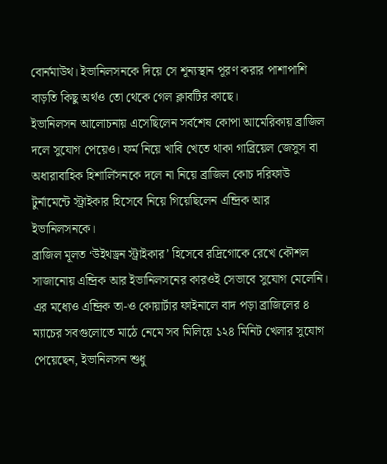বোর্নমাউথ। ইভানিলসনকে দিয়ে সে শূন্যস্থান পূরণ করার পাশাপাশি বাড়তি কিছু অর্থও তো থেকে গেল ক্লাবটির কাছে।
ইভানিলসন আলোচনায় এসেছিলেন সর্বশেষ কোপা আমেরিকায় ব্রাজিল দলে সুযোগ পেয়েও। ফর্ম নিয়ে খাবি খেতে থাকা গাব্রিয়েল জেসুস বা অধারাবাহিক হিশার্লিসনকে দলে না নিয়ে ব্রাজিল কোচ দরিফাউ টুর্নামেন্টে স্ট্রাইকার হিসেবে নিয়ে গিয়েছিলেন এন্দ্রিক আর ইভানিলসনকে।
ব্রাজিল মূলত ‘উইথড্রন স্ট্রাইকার’ হিসেবে রদ্রিগোকে রেখে কৌশল সাজানোয় এন্দ্রিক আর ইভানিলসনের কারওই সেভাবে সুযোগ মেলেনি। এর মধ্যেও এন্দ্রিক তা-ও কোয়ার্টার ফাইনালে বাদ পড়া ব্রাজিলের ৪ ম্যাচের সবগুলোতে মাঠে নেমে সব মিলিয়ে ১২৪ মিনিট খেলার সুযোগ পেয়েছেন, ইভানিলসন শুধু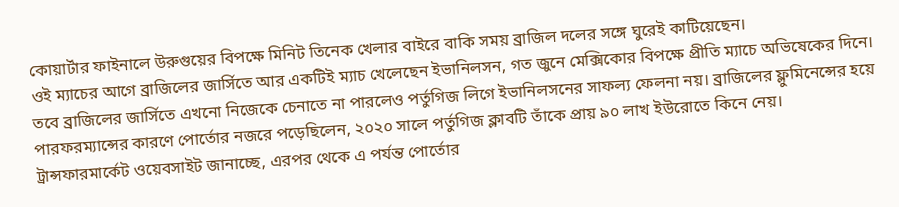কোয়ার্টার ফাইনালে উরুগুয়ের বিপক্ষে মিনিট তিনেক খেলার বাইরে বাকি সময় ব্রাজিল দলের সঙ্গে ঘুরেই কাটিয়েছেন।
ওই ম্যাচের আগে ব্রাজিলের জার্সিতে আর একটিই ম্যাচ খেলেছেন ইভানিলসন, গত জুনে মেক্সিকোর বিপক্ষে প্রীতি ম্যাচে অভিষেকের দিনে। তবে ব্রাজিলের জার্সিতে এখনো নিজেকে চেনাতে না পারলেও পর্তুগিজ লিগে ইভানিলসনের সাফল্য ফেলনা নয়। ব্রাজিলের ফ্লুমিনেন্সের হয়ে পারফরম্যান্সের কারণে পোর্তোর নজরে পড়েছিলেন, ২০২০ সালে পর্তুগিজ ক্লাবটি তাঁকে প্রায় ৯০ লাখ ইউরোতে কিনে নেয়।
ট্রান্সফারমার্কেট ওয়েবসাইট জানাচ্ছে, এরপর থেকে এ পর্যন্ত পোর্তোর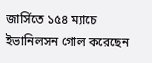জার্সিতে ১৫৪ ম্যাচে ইভানিলসন গোল করেছেন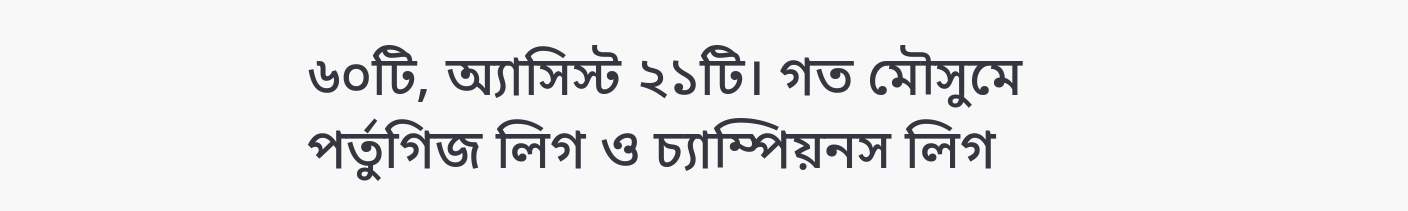৬০টি, অ্যাসিস্ট ২১টি। গত মৌসুমে পর্তুগিজ লিগ ও চ্যাম্পিয়নস লিগ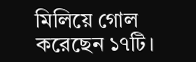মিলিয়ে গোল করেছেন ১৭টি।